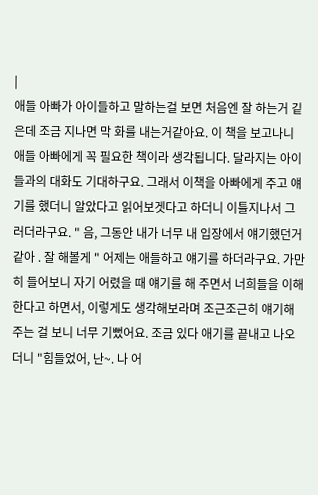|
애들 아빠가 아이들하고 말하는걸 보면 처음엔 잘 하는거 깉은데 조금 지나면 막 화를 내는거같아요. 이 책을 보고나니 애들 아빠에게 꼭 필요한 책이라 생각됩니다. 달라지는 아이들과의 대화도 기대하구요. 그래서 이책을 아빠에게 주고 얘기를 했더니 알았다고 읽어보겟다고 하더니 이틀지나서 그러더라구요. " 음, 그동안 내가 너무 내 입장에서 얘기했던거 같아 . 잘 해볼게 " 어제는 애들하고 얘기를 하더라구요. 가만히 들어보니 자기 어렸을 때 얘기를 해 주면서 너희들을 이해한다고 하면서, 이렇게도 생각해보라며 조근조근히 얘기해 주는 걸 보니 너무 기뻤어요. 조금 있다 애기를 끝내고 나오더니 "힘들었어, 난~. 나 어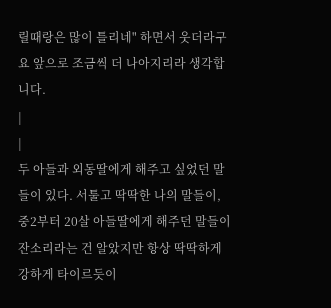릴때랑은 많이 틀리네" 하면서 웃더라구요 앞으로 조금씩 더 나아지리라 생각합니다.
|
|
두 아들과 외동딸에게 해주고 싶었던 말들이 있다. 서툴고 딱딱한 나의 말들이, 중2부터 20살 아들딸에게 해주던 말들이 잔소리라는 건 알았지만 항상 딱딱하게 강하게 타이르듯이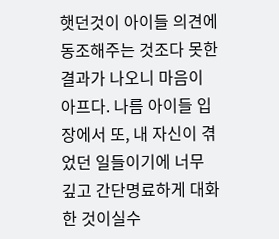햇던것이 아이들 의견에 동조해주는 것조다 못한 결과가 나오니 마음이 아프다. 나름 아이들 입장에서 또, 내 자신이 겪었던 일들이기에 너무 깊고 간단명료하게 대화한 것이실수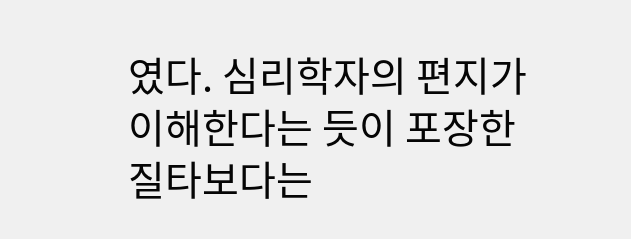였다. 심리학자의 편지가 이해한다는 듯이 포장한 질타보다는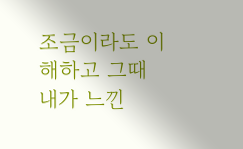조금이라도 이해하고 그때 내가 느낀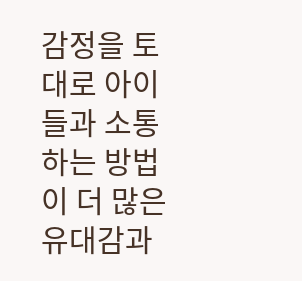감정을 토대로 아이들과 소통하는 방법이 더 많은 유대감과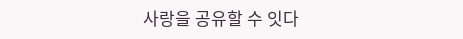사랑을 공유할 수 잇다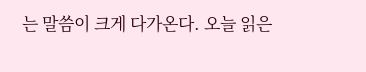는 말씀이 크게 다가온다. 오늘 읽은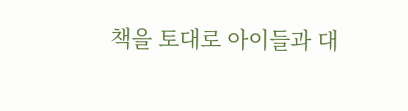책을 토대로 아이들과 대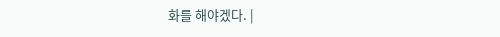화를 해야겠다. |